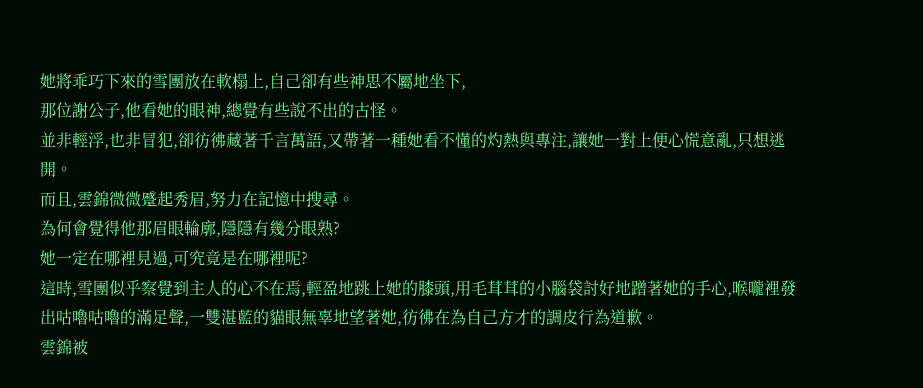她將乖巧下來的雪團放在軟榻上,自己卻有些神思不屬地坐下,
那位謝公子,他看她的眼神,總覺有些說不出的古怪。
並非輕浮,也非冒犯,卻彷彿藏著千言萬語,又帶著一種她看不懂的灼熱與專注,讓她一對上便心慌意亂,只想逃開。
而且,雲錦微微蹙起秀眉,努力在記憶中搜尋。
為何會覺得他那眉眼輪廓,隱隱有幾分眼熟?
她一定在哪裡見過,可究竟是在哪裡呢?
這時,雪團似乎察覺到主人的心不在焉,輕盈地跳上她的膝頭,用毛茸茸的小腦袋討好地蹭著她的手心,喉嚨裡發出咕嚕咕嚕的滿足聲,一雙湛藍的貓眼無辜地望著她,彷彿在為自己方才的調皮行為道歉。
雲錦被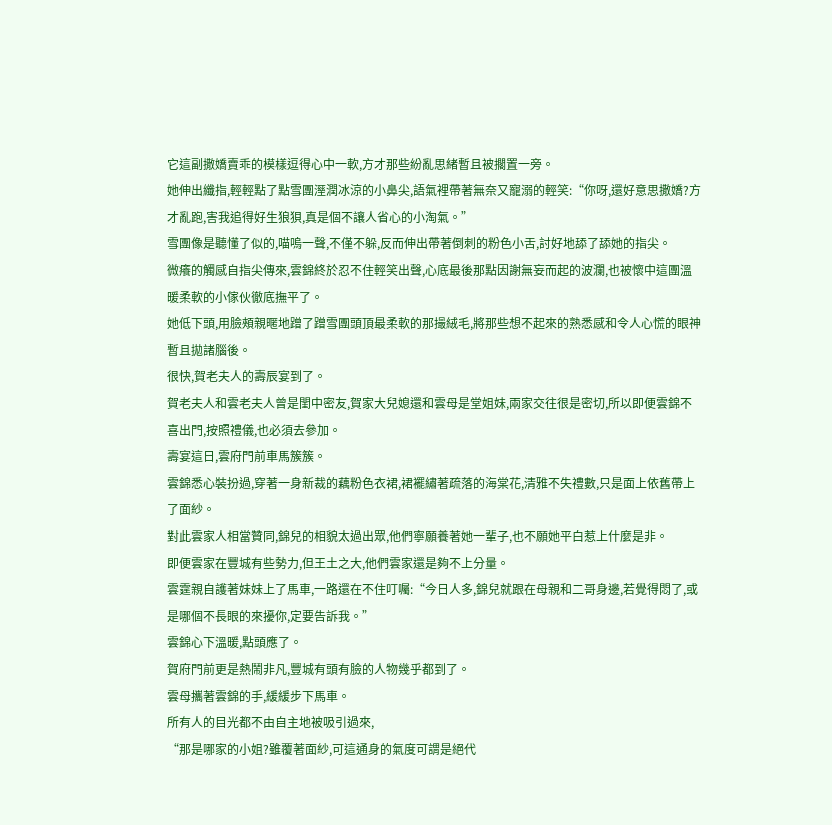它這副撒嬌賣乖的模樣逗得心中一軟,方才那些紛亂思緒暫且被擱置一旁。
她伸出纖指,輕輕點了點雪團溼潤冰涼的小鼻尖,語氣裡帶著無奈又寵溺的輕笑:“你呀,還好意思撒嬌?方才亂跑,害我追得好生狼狽,真是個不讓人省心的小淘氣。”
雪團像是聽懂了似的,喵嗚一聲,不僅不躲,反而伸出帶著倒刺的粉色小舌,討好地舔了舔她的指尖。
微癢的觸感自指尖傳來,雲錦終於忍不住輕笑出聲,心底最後那點因謝無妄而起的波瀾,也被懷中這團溫暖柔軟的小傢伙徹底撫平了。
她低下頭,用臉頰親暱地蹭了蹭雪團頭頂最柔軟的那撮絨毛,將那些想不起來的熟悉感和令人心慌的眼神暫且拋諸腦後。
很快,賀老夫人的壽辰宴到了。
賀老夫人和雲老夫人曾是閨中密友,賀家大兒媳還和雲母是堂姐妹,兩家交往很是密切,所以即便雲錦不喜出門,按照禮儀,也必須去參加。
壽宴這日,雲府門前車馬簇簇。
雲錦悉心裝扮過,穿著一身新裁的藕粉色衣裙,裙襬繡著疏落的海棠花,清雅不失禮數,只是面上依舊帶上了面紗。
對此雲家人相當贊同,錦兒的相貌太過出眾,他們寧願養著她一輩子,也不願她平白惹上什麼是非。
即便雲家在豐城有些勢力,但王土之大,他們雲家還是夠不上分量。
雲霆親自護著妹妹上了馬車,一路還在不住叮囑:“今日人多,錦兒就跟在母親和二哥身邊,若覺得悶了,或是哪個不長眼的來擾你,定要告訴我。”
雲錦心下溫暖,點頭應了。
賀府門前更是熱鬧非凡,豐城有頭有臉的人物幾乎都到了。
雲母攜著雲錦的手,緩緩步下馬車。
所有人的目光都不由自主地被吸引過來,
“那是哪家的小姐?雖覆著面紗,可這通身的氣度可謂是絕代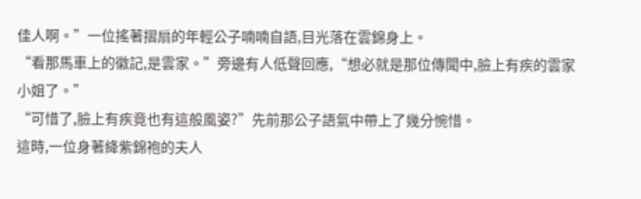佳人啊。”一位搖著摺扇的年輕公子喃喃自語,目光落在雲錦身上。
“看那馬車上的徽記,是雲家。”旁邊有人低聲回應,“想必就是那位傳聞中,臉上有疾的雲家小姐了。”
“可惜了,臉上有疾竟也有這般風姿?”先前那公子語氣中帶上了幾分惋惜。
這時,一位身著絳紫錦袍的夫人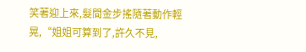笑著迎上來,髮間金步搖隨著動作輕晃,“姐姐可算到了,許久不見,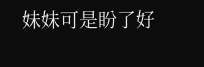妹妹可是盼了好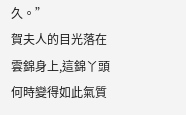久。”
賀夫人的目光落在雲錦身上,這錦丫頭何時變得如此氣質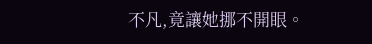不凡,竟讓她挪不開眼。